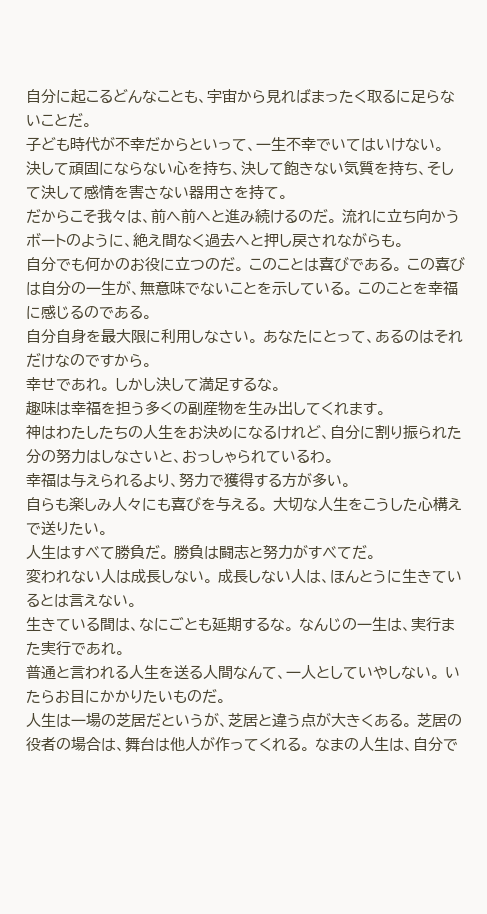自分に起こるどんなことも、宇宙から見ればまったく取るに足らないことだ。
子ども時代が不幸だからといって、一生不幸でいてはいけない。
決して頑固にならない心を持ち、決して飽きない気質を持ち、そして決して感情を害さない器用さを持て。
だからこそ我々は、前へ前へと進み続けるのだ。 流れに立ち向かうボートのように、絶え間なく過去へと押し戻されながらも。
自分でも何かのお役に立つのだ。 このことは喜びである。 この喜びは自分の一生が、無意味でないことを示している。 このことを幸福に感じるのである。
自分自身を最大限に利用しなさい。 あなたにとって、あるのはそれだけなのですから。
幸せであれ。 しかし決して満足するな。
趣味は幸福を担う多くの副産物を生み出してくれます。
神はわたしたちの人生をお決めになるけれど、自分に割り振られた分の努力はしなさいと、おっしゃられているわ。
幸福は与えられるより、努力で獲得する方が多い。
自らも楽しみ人々にも喜びを与える。 大切な人生をこうした心構えで送りたい。
人生はすべて勝負だ。 勝負は闘志と努力がすべてだ。
変われない人は成長しない。 成長しない人は、ほんとうに生きているとは言えない。
生きている間は、なにごとも延期するな。 なんじの一生は、実行また実行であれ。
普通と言われる人生を送る人間なんて、一人としていやしない。 いたらお目にかかりたいものだ。
人生は一場の芝居だというが、芝居と違う点が大きくある。 芝居の役者の場合は、舞台は他人が作ってくれる。 なまの人生は、自分で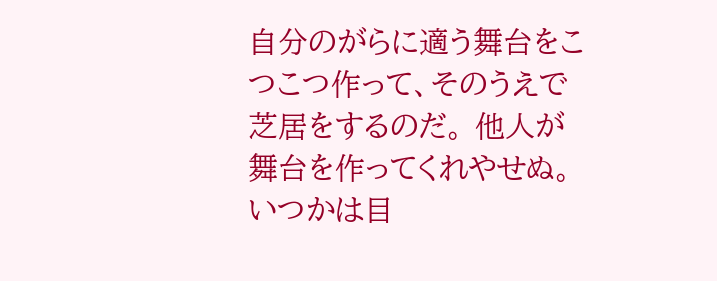自分のがらに適う舞台をこつこつ作って、そのうえで芝居をするのだ。 他人が舞台を作ってくれやせぬ。
いつかは目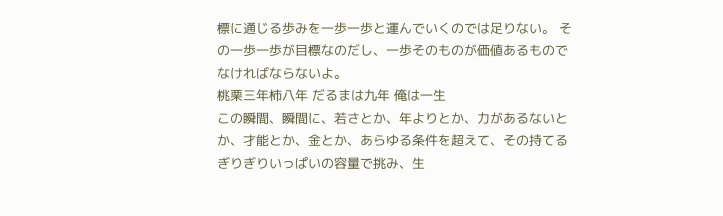標に通じる歩みを一歩一歩と運んでいくのでは足りない。 その一歩一歩が目標なのだし、一歩そのものが価値あるものでなければならないよ。
桃栗三年柿八年 だるまは九年 俺は一生
この瞬間、瞬間に、若さとか、年よりとか、力があるないとか、才能とか、金とか、あらゆる条件を超えて、その持てるぎりぎりいっぱいの容量で挑み、生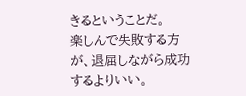きるということだ。
楽しんで失敗する方が、退屈しながら成功するよりいい。